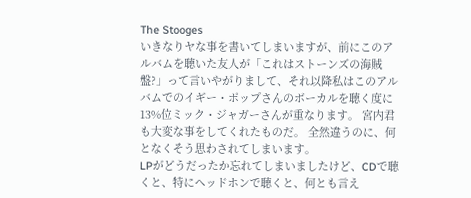The Stooges
いきなりヤな事を書いてしまいますが、前にこのアルバムを聴いた友人が「これはストーンズの海賊盤?」って言いやがりまして、それ以降私はこのアルバムでのイギー・ポップさんのボーカルを聴く度に13%位ミック・ジャガーさんが重なります。 宮内君も大変な事をしてくれたものだ。 全然違うのに、何となくそう思わされてしまいます。
LPがどうだったか忘れてしまいましたけど、CDで聴くと、特にヘッドホンで聴くと、何とも言え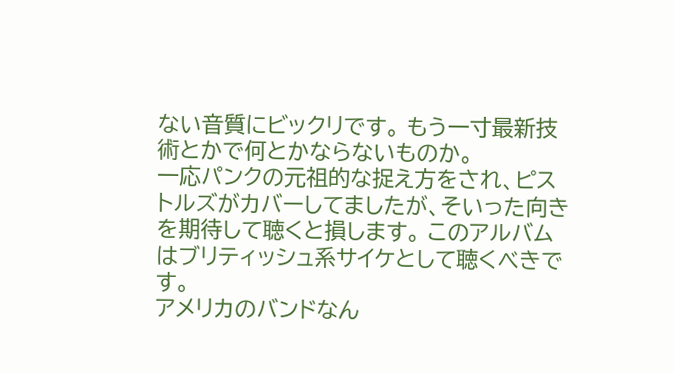ない音質にビックリです。 もう一寸最新技術とかで何とかならないものか。
一応パンクの元祖的な捉え方をされ、ピストルズがカバーしてましたが、そいった向きを期待して聴くと損します。 このアルバムはブリティッシュ系サイケとして聴くべきです。
アメリカのバンドなん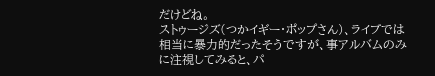だけどね。
ストゥージズ(つかイギー・ポップさん)、ライブでは相当に暴力的だったそうですが、事アルバムのみに注視してみると、パ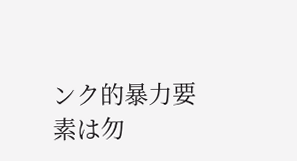ンク的暴力要素は勿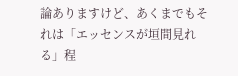論ありますけど、あくまでもそれは「エッセンスが垣間見れる」程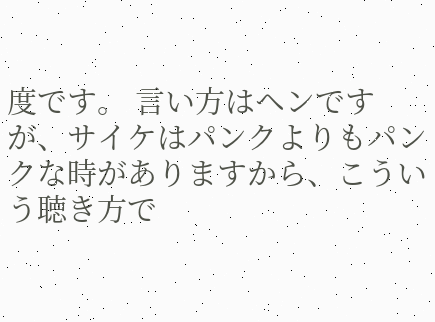度です。 言い方はヘンですが、サイケはパンクよりもパンクな時がありますから、こういう聴き方で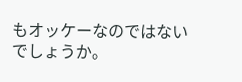もオッケーなのではないでしょうか。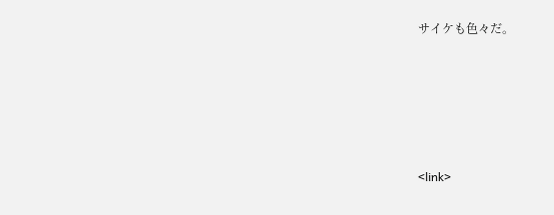サイケも色々だ。






<link>